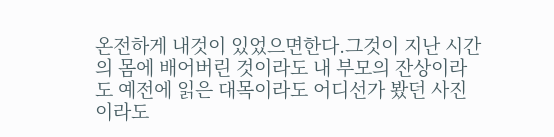온전하게 내것이 있었으면한다.그것이 지난 시간의 몸에 배어버린 것이라도 내 부모의 잔상이라도 예전에 읽은 대목이라도 어디선가 봤던 사진이라도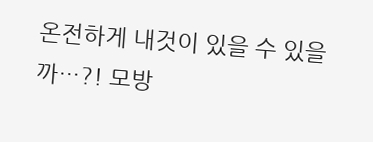온전하게 내것이 있을 수 있을까…?! 모방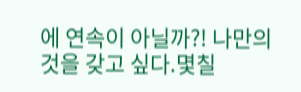에 연속이 아닐까?! 나만의 것을 갖고 싶다.몇칠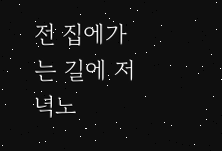전 집에가는 길에 저녁노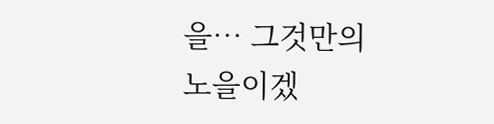을… 그것만의 노을이겠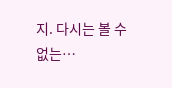지. 다시는 볼 수 없는…